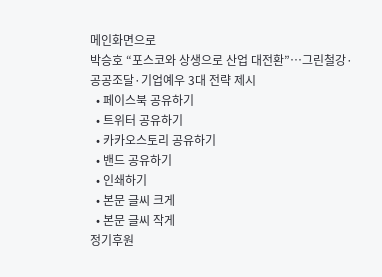메인화면으로
박승호 “포스코와 상생으로 산업 대전환”…그린철강·공공조달·기업예우 3대 전략 제시
  • 페이스북 공유하기
  • 트위터 공유하기
  • 카카오스토리 공유하기
  • 밴드 공유하기
  • 인쇄하기
  • 본문 글씨 크게
  • 본문 글씨 작게
정기후원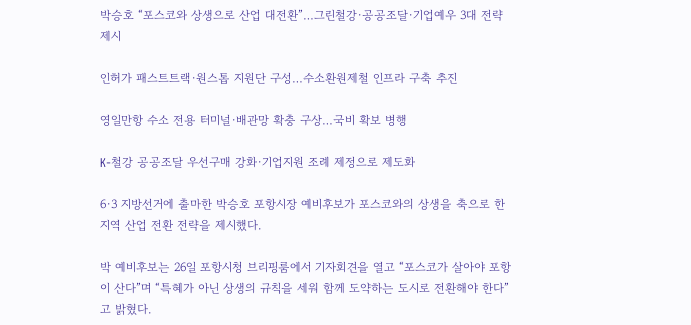박승호 “포스코와 상생으로 산업 대전환”…그린철강·공공조달·기업예우 3대 전략 제시

인허가 패스트트랙·원스톱 지원단 구성…수소환원제철 인프라 구축 추진

영일만항 수소 전용 터미널·배관망 확충 구상…국비 확보 병행

K-철강 공공조달 우선구매 강화·기업지원 조례 제정으로 제도화

6·3 지방선거에 출마한 박승호 포항시장 예비후보가 포스코와의 상생을 축으로 한 지역 산업 전환 전략을 제시했다.

박 예비후보는 26일 포항시청 브리핑룸에서 기자회견을 열고 “포스코가 살아야 포항이 산다”며 “특혜가 아닌 상생의 규칙을 세워 함께 도약하는 도시로 전환해야 한다”고 밝혔다.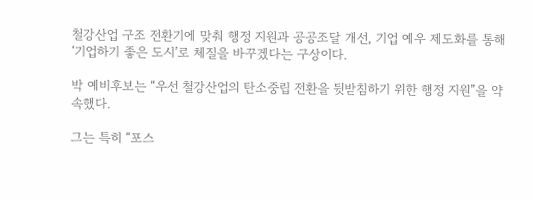철강산업 구조 전환기에 맞춰 행정 지원과 공공조달 개선, 기업 예우 제도화를 통해 ‘기업하기 좋은 도시’로 체질을 바꾸겠다는 구상이다.

박 예비후보는 “우선 철강산업의 탄소중립 전환을 뒷받침하기 위한 행정 지원”을 약속했다.

그는 특히 “포스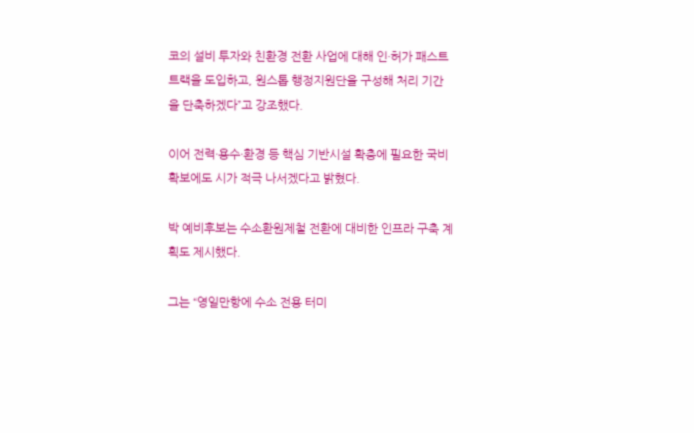코의 설비 투자와 친환경 전환 사업에 대해 인·허가 패스트트랙을 도입하고, 원스톱 행정지원단을 구성해 처리 기간을 단축하겠다”고 강조했다.

이어 전력·용수·환경 등 핵심 기반시설 확충에 필요한 국비 확보에도 시가 적극 나서겠다고 밝혔다.

박 예비후보는 수소환원제철 전환에 대비한 인프라 구축 계획도 제시했다.

그는 “영일만항에 수소 전용 터미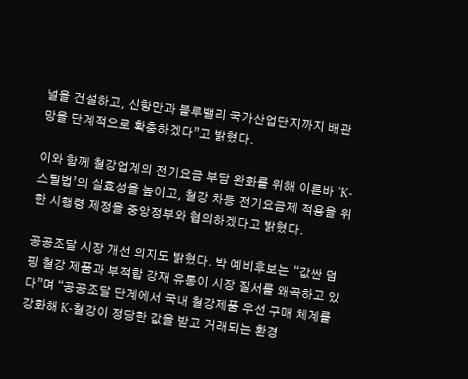널을 건설하고, 신항만과 블루밸리 국가산업단지까지 배관망을 단계적으로 확충하겠다”고 밝혔다.

이와 함께 철강업계의 전기요금 부담 완화를 위해 이른바 ‘K-스틸법’의 실효성을 높이고, 철강 차등 전기요금제 적용을 위한 시행령 제정을 중앙정부와 협의하겠다고 밝혔다.

공공조달 시장 개선 의지도 밝혔다. 박 예비후보는 “값싼 덤핑 철강 제품과 부적합 강재 유통이 시장 질서를 왜곡하고 있다”며 “공공조달 단계에서 국내 철강제품 우선 구매 체계를 강화해 K-철강이 정당한 값을 받고 거래되는 환경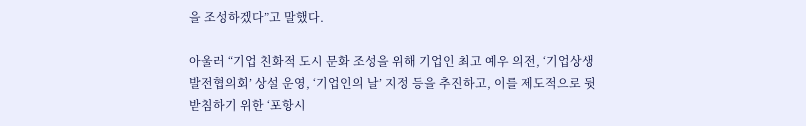을 조성하겠다”고 말했다.

아울러 “기업 친화적 도시 문화 조성을 위해 기업인 최고 예우 의전, ‘기업상생 발전협의회’ 상설 운영, ‘기업인의 날’ 지정 등을 추진하고, 이를 제도적으로 뒷받침하기 위한 ‘포항시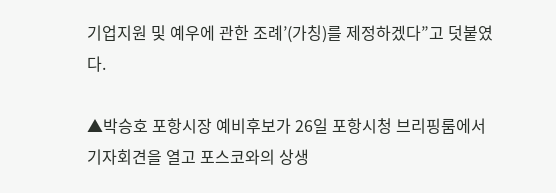기업지원 및 예우에 관한 조례’(가칭)를 제정하겠다”고 덧붙였다.

▲박승호 포항시장 예비후보가 26일 포항시청 브리핑룸에서 기자회견을 열고 포스코와의 상생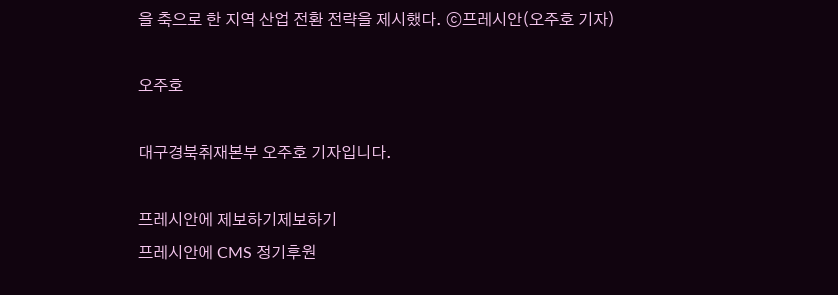을 축으로 한 지역 산업 전환 전략을 제시했다. ⓒ프레시안(오주호 기자)

오주호

대구경북취재본부 오주호 기자입니다.

프레시안에 제보하기제보하기
프레시안에 CMS 정기후원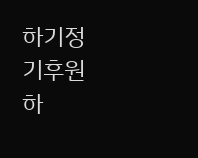하기정기후원하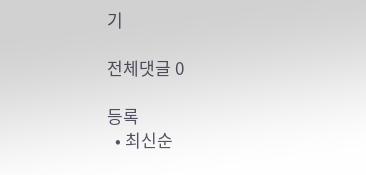기

전체댓글 0

등록
  • 최신순